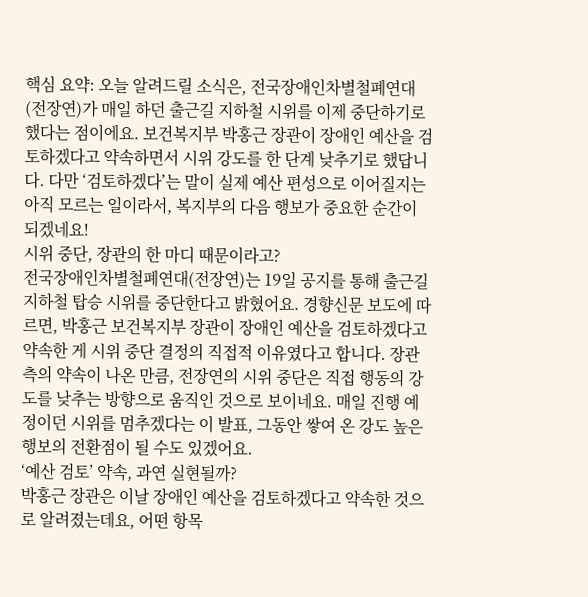핵심 요약: 오늘 알려드릴 소식은, 전국장애인차별철폐연대(전장연)가 매일 하던 출근길 지하철 시위를 이제 중단하기로 했다는 점이에요. 보건복지부 박홍근 장관이 장애인 예산을 검토하겠다고 약속하면서 시위 강도를 한 단계 낮추기로 했답니다. 다만 ‘검토하겠다’는 말이 실제 예산 편성으로 이어질지는 아직 모르는 일이라서, 복지부의 다음 행보가 중요한 순간이 되겠네요!
시위 중단, 장관의 한 마디 때문이라고?
전국장애인차별철폐연대(전장연)는 19일 공지를 통해 출근길 지하철 탑승 시위를 중단한다고 밝혔어요. 경향신문 보도에 따르면, 박홍근 보건복지부 장관이 장애인 예산을 검토하겠다고 약속한 게 시위 중단 결정의 직접적 이유였다고 합니다. 장관 측의 약속이 나온 만큼, 전장연의 시위 중단은 직접 행동의 강도를 낮추는 방향으로 움직인 것으로 보이네요. 매일 진행 예정이던 시위를 멈추겠다는 이 발표, 그동안 쌓여 온 강도 높은 행보의 전환점이 될 수도 있겠어요.
‘예산 검토’ 약속, 과연 실현될까?
박홍근 장관은 이날 장애인 예산을 검토하겠다고 약속한 것으로 알려졌는데요, 어떤 항목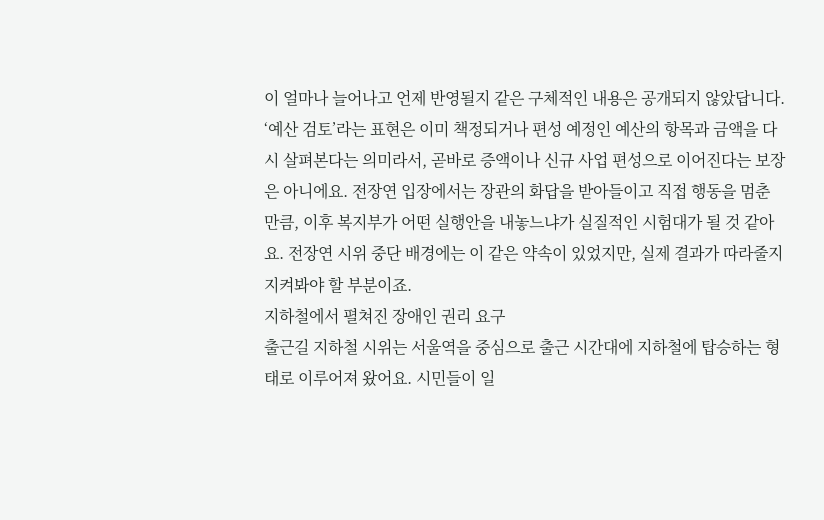이 얼마나 늘어나고 언제 반영될지 같은 구체적인 내용은 공개되지 않았답니다. ‘예산 검토’라는 표현은 이미 책정되거나 편성 예정인 예산의 항목과 금액을 다시 살펴본다는 의미라서, 곧바로 증액이나 신규 사업 편성으로 이어진다는 보장은 아니에요. 전장연 입장에서는 장관의 화답을 받아들이고 직접 행동을 멈춘 만큼, 이후 복지부가 어떤 실행안을 내놓느냐가 실질적인 시험대가 될 것 같아요. 전장연 시위 중단 배경에는 이 같은 약속이 있었지만, 실제 결과가 따라줄지 지켜봐야 할 부분이죠.
지하철에서 펼쳐진 장애인 권리 요구
출근길 지하철 시위는 서울역을 중심으로 출근 시간대에 지하철에 탑승하는 형태로 이루어져 왔어요. 시민들이 일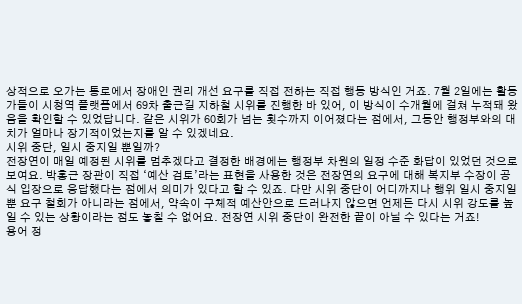상적으로 오가는 통로에서 장애인 권리 개선 요구를 직접 전하는 직접 행동 방식인 거죠. 7월 2일에는 활동가들이 시청역 플랫폼에서 69차 출근길 지하철 시위를 진행한 바 있어, 이 방식이 수개월에 걸쳐 누적돼 왔음을 확인할 수 있었답니다. 같은 시위가 60회가 넘는 횟수까지 이어졌다는 점에서, 그동안 행정부와의 대치가 얼마나 장기적이었는지를 알 수 있겠네요.
시위 중단, 일시 중지일 뿐일까?
전장연이 매일 예정된 시위를 멈추겠다고 결정한 배경에는 행정부 차원의 일정 수준 화답이 있었던 것으로 보여요. 박홍근 장관이 직접 ‘예산 검토’라는 표현을 사용한 것은 전장연의 요구에 대해 복지부 수장이 공식 입장으로 응답했다는 점에서 의미가 있다고 할 수 있죠. 다만 시위 중단이 어디까지나 행위 일시 중지일 뿐 요구 철회가 아니라는 점에서, 약속이 구체적 예산안으로 드러나지 않으면 언제든 다시 시위 강도를 높일 수 있는 상황이라는 점도 놓칠 수 없어요. 전장연 시위 중단이 완전한 끝이 아닐 수 있다는 거죠!
용어 정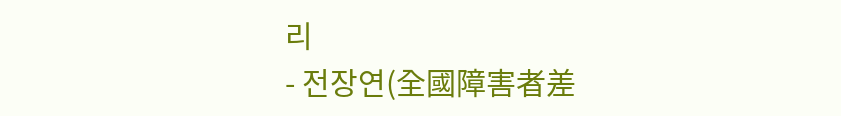리
- 전장연(全國障害者差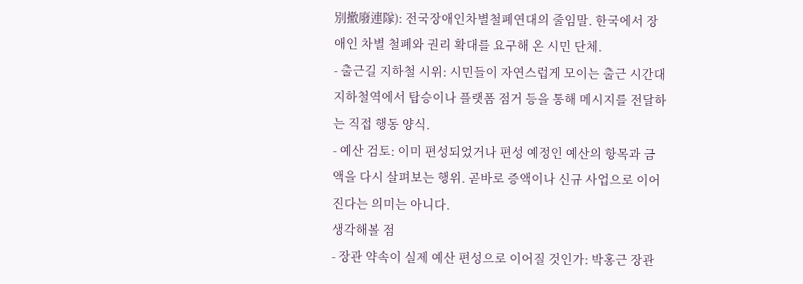別撤廢連隊): 전국장애인차별철폐연대의 줄임말. 한국에서 장애인 차별 철폐와 권리 확대를 요구해 온 시민 단체.
- 출근길 지하철 시위: 시민들이 자연스럽게 모이는 출근 시간대 지하철역에서 탑승이나 플랫폼 점거 등을 통해 메시지를 전달하는 직접 행동 양식.
- 예산 검토: 이미 편성되었거나 편성 예정인 예산의 항목과 금액을 다시 살펴보는 행위. 곧바로 증액이나 신규 사업으로 이어진다는 의미는 아니다.
생각해볼 점
- 장관 약속이 실제 예산 편성으로 이어질 것인가: 박홍근 장관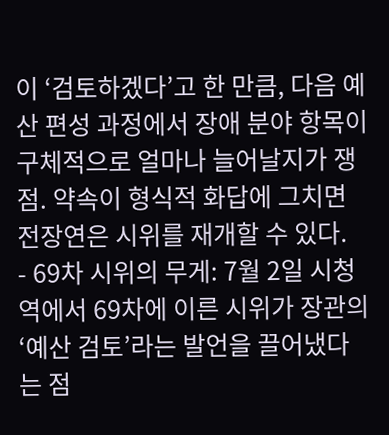이 ‘검토하겠다’고 한 만큼, 다음 예산 편성 과정에서 장애 분야 항목이 구체적으로 얼마나 늘어날지가 쟁점. 약속이 형식적 화답에 그치면 전장연은 시위를 재개할 수 있다.
- 69차 시위의 무게: 7월 2일 시청역에서 69차에 이른 시위가 장관의 ‘예산 검토’라는 발언을 끌어냈다는 점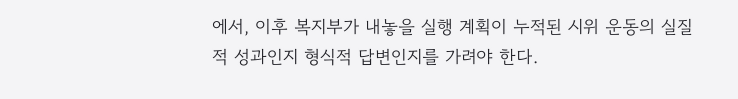에서, 이후 복지부가 내놓을 실행 계획이 누적된 시위 운동의 실질적 성과인지 형식적 답변인지를 가려야 한다.